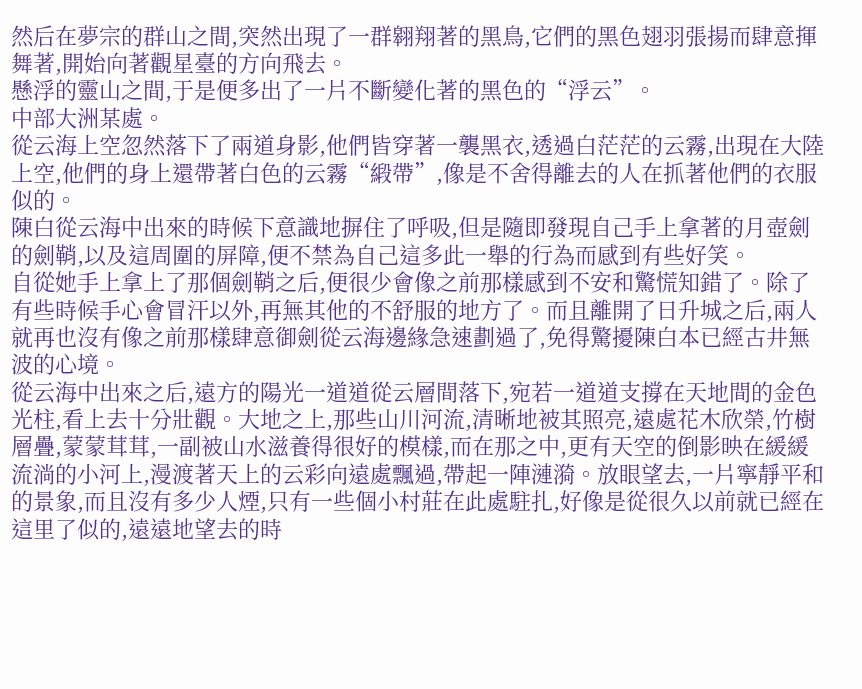然后在夢宗的群山之間,突然出現了一群翱翔著的黑鳥,它們的黑色翅羽張揚而肆意揮舞著,開始向著觀星臺的方向飛去。
懸浮的靈山之間,于是便多出了一片不斷變化著的黑色的“浮云”。
中部大洲某處。
從云海上空忽然落下了兩道身影,他們皆穿著一襲黑衣,透過白茫茫的云霧,出現在大陸上空,他們的身上還帶著白色的云霧“緞帶”,像是不舍得離去的人在抓著他們的衣服似的。
陳白從云海中出來的時候下意識地摒住了呼吸,但是隨即發現自己手上拿著的月壺劍的劍鞘,以及這周圍的屏障,便不禁為自己這多此一舉的行為而感到有些好笑。
自從她手上拿上了那個劍鞘之后,便很少會像之前那樣感到不安和驚慌知錯了。除了有些時候手心會冒汗以外,再無其他的不舒服的地方了。而且離開了日升城之后,兩人就再也沒有像之前那樣肆意御劍從云海邊緣急速劃過了,免得驚擾陳白本已經古井無波的心境。
從云海中出來之后,遠方的陽光一道道從云層間落下,宛若一道道支撐在天地間的金色光柱,看上去十分壯觀。大地之上,那些山川河流,清晰地被其照亮,遠處花木欣榮,竹樹層疊,蒙蒙茸茸,一副被山水滋養得很好的模樣,而在那之中,更有天空的倒影映在緩緩流淌的小河上,漫渡著天上的云彩向遠處飄過,帶起一陣漣漪。放眼望去,一片寧靜平和的景象,而且沒有多少人煙,只有一些個小村莊在此處駐扎,好像是從很久以前就已經在這里了似的,遠遠地望去的時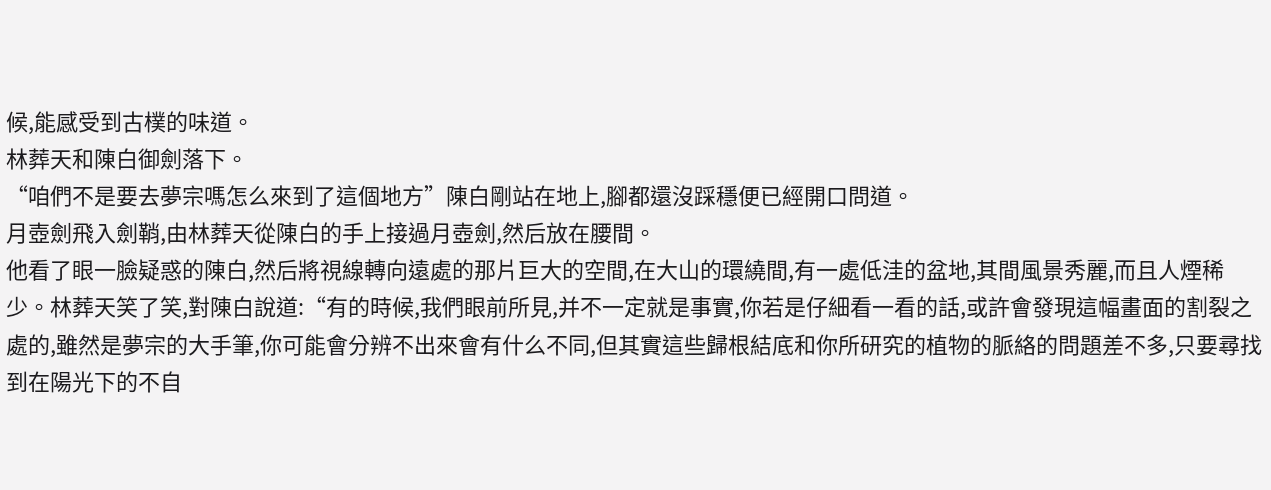候,能感受到古樸的味道。
林葬天和陳白御劍落下。
“咱們不是要去夢宗嗎怎么來到了這個地方”陳白剛站在地上,腳都還沒踩穩便已經開口問道。
月壺劍飛入劍鞘,由林葬天從陳白的手上接過月壺劍,然后放在腰間。
他看了眼一臉疑惑的陳白,然后將視線轉向遠處的那片巨大的空間,在大山的環繞間,有一處低洼的盆地,其間風景秀麗,而且人煙稀少。林葬天笑了笑,對陳白說道:“有的時候,我們眼前所見,并不一定就是事實,你若是仔細看一看的話,或許會發現這幅畫面的割裂之處的,雖然是夢宗的大手筆,你可能會分辨不出來會有什么不同,但其實這些歸根結底和你所研究的植物的脈絡的問題差不多,只要尋找到在陽光下的不自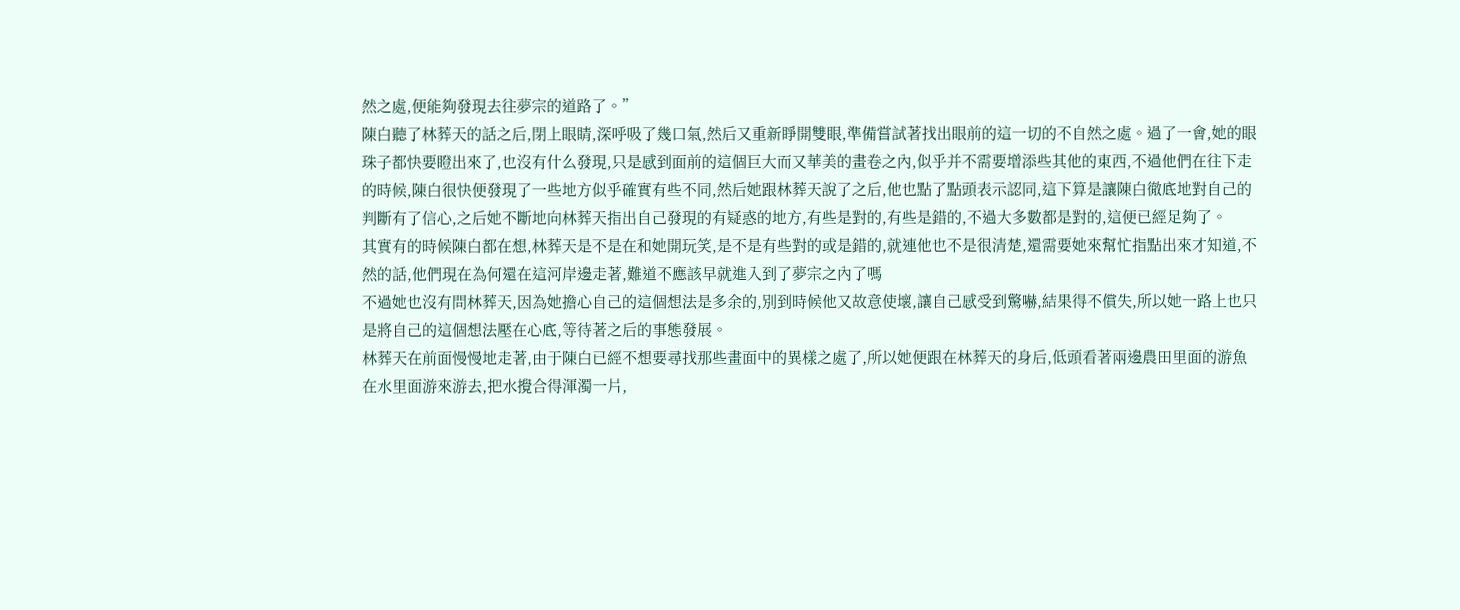然之處,便能夠發現去往夢宗的道路了。”
陳白聽了林葬天的話之后,閉上眼睛,深呼吸了幾口氣,然后又重新睜開雙眼,準備嘗試著找出眼前的這一切的不自然之處。過了一會,她的眼珠子都快要瞪出來了,也沒有什么發現,只是感到面前的這個巨大而又華美的畫卷之內,似乎并不需要增添些其他的東西,不過他們在往下走的時候,陳白很快便發現了一些地方似乎確實有些不同,然后她跟林葬天說了之后,他也點了點頭表示認同,這下算是讓陳白徹底地對自己的判斷有了信心,之后她不斷地向林葬天指出自己發現的有疑惑的地方,有些是對的,有些是錯的,不過大多數都是對的,這便已經足夠了。
其實有的時候陳白都在想,林葬天是不是在和她開玩笑,是不是有些對的或是錯的,就連他也不是很清楚,還需要她來幫忙指點出來才知道,不然的話,他們現在為何還在這河岸邊走著,難道不應該早就進入到了夢宗之內了嗎
不過她也沒有問林葬天,因為她擔心自己的這個想法是多余的,別到時候他又故意使壞,讓自己感受到驚嚇,結果得不償失,所以她一路上也只是將自己的這個想法壓在心底,等待著之后的事態發展。
林葬天在前面慢慢地走著,由于陳白已經不想要尋找那些畫面中的異樣之處了,所以她便跟在林葬天的身后,低頭看著兩邊農田里面的游魚在水里面游來游去,把水攪合得渾濁一片,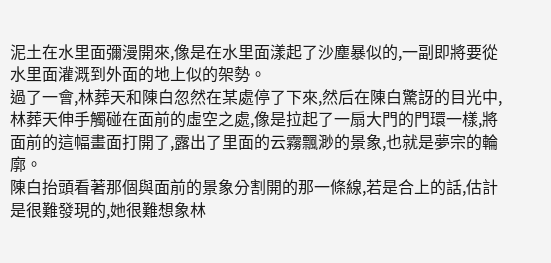泥土在水里面彌漫開來,像是在水里面漾起了沙塵暴似的,一副即將要從水里面灌溉到外面的地上似的架勢。
過了一會,林葬天和陳白忽然在某處停了下來,然后在陳白驚訝的目光中,林葬天伸手觸碰在面前的虛空之處,像是拉起了一扇大門的門環一樣,將面前的這幅畫面打開了,露出了里面的云霧飄渺的景象,也就是夢宗的輪廓。
陳白抬頭看著那個與面前的景象分割開的那一條線,若是合上的話,估計是很難發現的,她很難想象林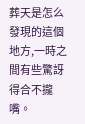葬天是怎么發現的這個地方,一時之間有些驚訝得合不攏嘴。